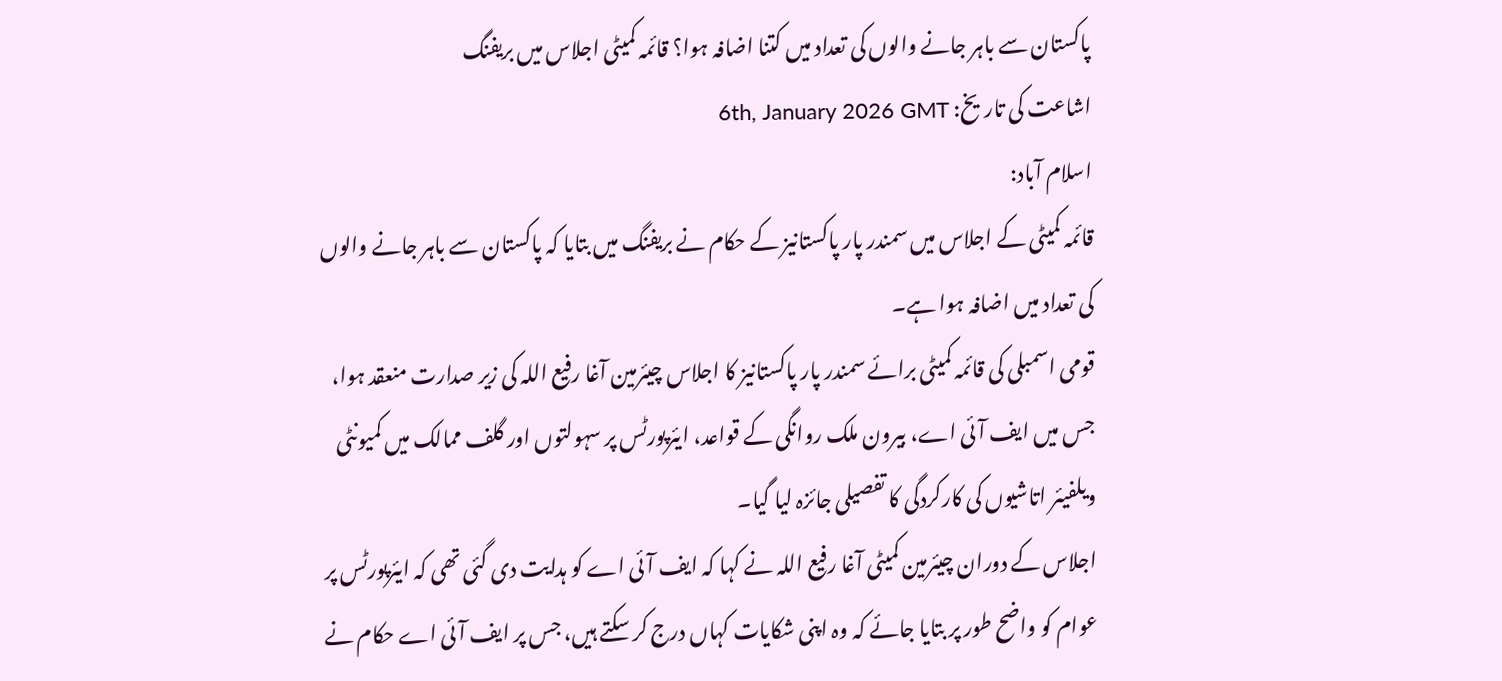پاکستان سے باہر جانے والوں کی تعداد میں کتنا اضافہ ہوا؟ قائمہ کمیٹی اجلاس میں بریفنگ
اشاعت کی تاریخ: 6th, January 2026 GMT
اسلام آباد:
قائمہ کمیٹی کے اجلاس میں سمندر پار پاکستانیز کے حکام نے بریفنگ میں بتایا کہ پاکستان سے باہر جانے والوں کی تعداد میں اضافہ ہوا ہے۔
قومی اسمبلی کی قائمہ کمیٹی برائے سمندر پار پاکستانیز کا اجلاس چیئرمین آغا رفیع اللہ کی زیر صدارت منعقد ہوا، جس میں ایف آئی اے، بیرون ملک روانگی کے قواعد، ایئرپورٹس پر سہولتوں اور گلف ممالک میں کمیونٹی ویلفیئر اتاشیوں کی کارکردگی کا تفصیلی جائزہ لیا گیا۔
اجلاس کے دوران چیئرمین کمیٹی آغا رفیع اللہ نے کہا کہ ایف آئی اے کو ہدایت دی گئی تھی کہ ایئرپورٹس پر عوام کو واضح طور پر بتایا جائے کہ وہ اپنی شکایات کہاں درج کر سکتے ہیں، جس پر ایف آئی اے حکام نے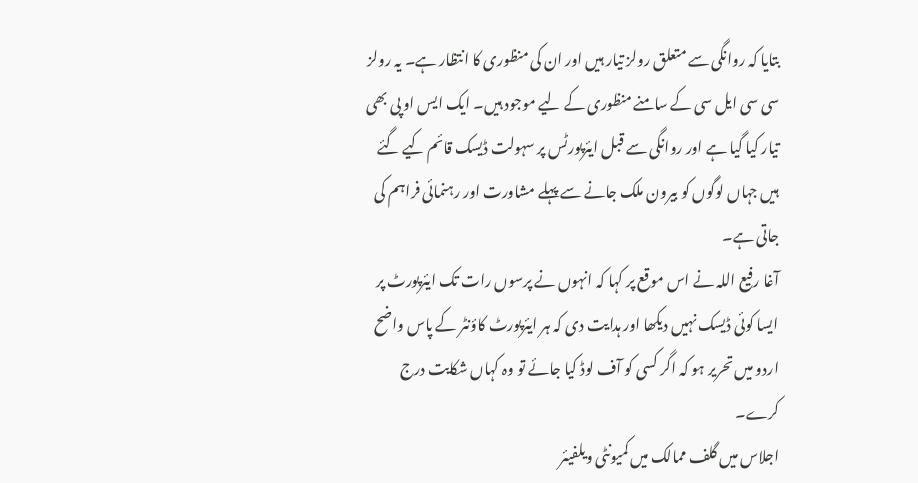بتایا کہ روانگی سے متعلق رولز تیار ہیں اور ان کی منظوری کا انتظار ہے۔ یہ رولز سی سی ایل سی کے سامنے منظوری کے لیے موجود ہیں۔ ایک ایس او پی بھی تیار کیا گیا ہے اور روانگی سے قبل ایئرپورٹس پر سہولت ڈیسک قائم کیے گئے ہیں جہاں لوگوں کو بیرون ملک جانے سے پہلے مشاورت اور رہنمائی فراہم کی جاتی ہے۔
آغا رفیع اللہ نے اس موقع پر کہا کہ انہوں نے پرسوں رات تک ایئرپورٹ پر ایسا کوئی ڈیسک نہیں دیکھا اور ہدایت دی کہ ہر ایئرپورٹ کاؤنٹر کے پاس واضح اردو میں تحریر ہو کہ اگر کسی کو آف لوڈ کیا جائے تو وہ کہاں شکایت درج کرے۔
اجلاس میں گلف ممالک میں کمیونٹی ویلفیئر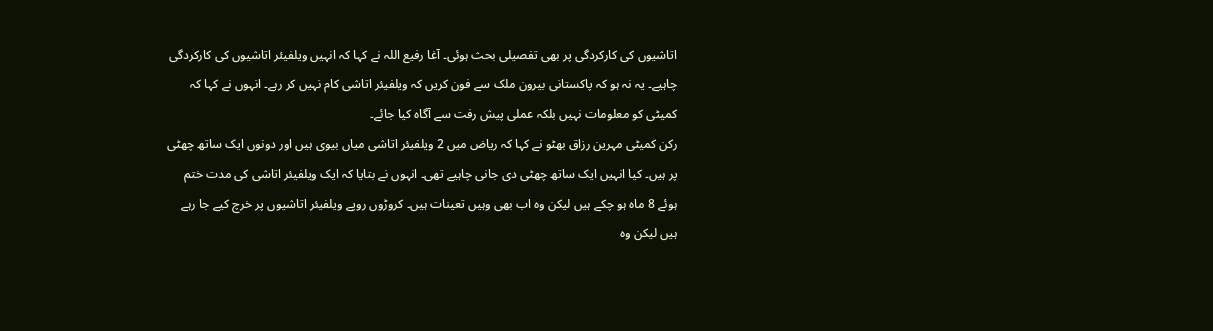اتاشیوں کی کارکردگی پر بھی تفصیلی بحث ہوئی۔ آغا رفیع اللہ نے کہا کہ انہیں ویلفیئر اتاشیوں کی کارکردگی چاہیے۔ یہ نہ ہو کہ پاکستانی بیرون ملک سے فون کریں کہ ویلفیئر اتاشی کام نہیں کر رہے۔ انہوں نے کہا کہ کمیٹی کو معلومات نہیں بلکہ عملی پیش رفت سے آگاہ کیا جائے۔
رکن کمیٹی مہرین رزاق بھٹو نے کہا کہ ریاض میں 2 ویلفیئر اتاشی میاں بیوی ہیں اور دونوں ایک ساتھ چھٹی پر ہیں۔ کیا انہیں ایک ساتھ چھٹی دی جانی چاہیے تھی۔ انہوں نے بتایا کہ ایک ویلفیئر اتاشی کی مدت ختم ہوئے 8 ماہ ہو چکے ہیں لیکن وہ اب بھی وہیں تعینات ہیں۔ کروڑوں روپے ویلفیئر اتاشیوں پر خرچ کیے جا رہے ہیں لیکن وہ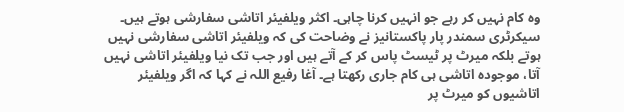وہ کام نہیں کر رہے جو انہیں کرنا چاہی۔ اکثر ویلفیئر اتاشی سفارشی ہوتے ہیں۔
سیکرٹری سمندر پار پاکستانیز نے وضاحت کی کہ ویلفیئر اتاشی سفارشی نہیں ہوتے بلکہ میرٹ پر ٹیسٹ پاس کر کے آتے ہیں اور جب تک نیا ویلفیئر اتاشی نہیں آتا، موجودہ اتاشی ہی کام جاری رکھتا ہے۔ آغا رفیع اللہ نے کہا کہ اگر ویلفیئر اتاشیوں کو میرٹ پر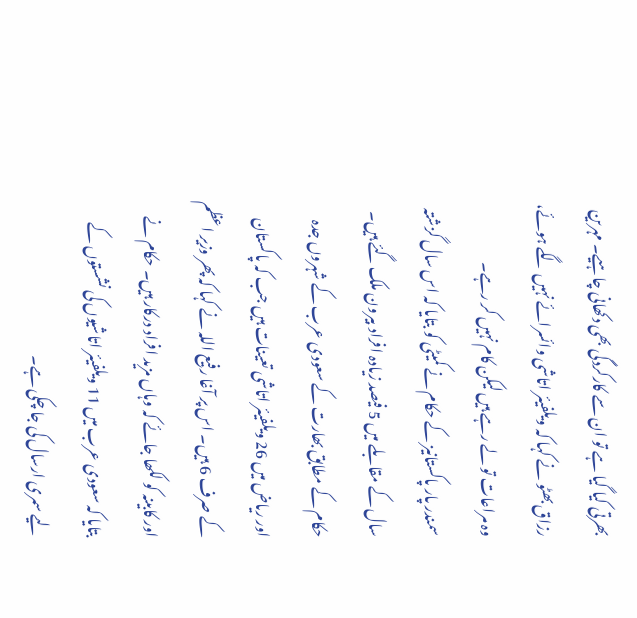بھرتی کیا گیا ہے تو ان سے کارکردگی بھی دکھانی چاہیے۔ مہرین رزاق بھٹو نے کہا کہ ویلفیئر اتاشی وائسرائے نہیں لگے ہوئے، وہ مراعات تو لے رہے ہیں لیکن کام نہیں کر رہے۔
سمندر پار پاکستانیز کے حکام نے کمیٹی کو بتایا کہ اس سال گزشتہ سال کے مقابلے میں 5 فیصد زیادہ افراد بیرون ملک گئے ہیں۔ حکام کے مطابق بھارت کے سعودی عرب کے شہروں جدہ اور ریاض میں 26 ویلفیئر اتاشی تعینات ہیں جب کہ پاکستان کے صرف 6 ہیں۔ اس پر آغا رفیع اللہ نے کہا کہ پھر وزیر اعظم اور کابینہ کو لکھا جائے کہ وہاں مزید افراد درکار ہیں۔ حکام نے بتایا کہ سعودی عرب میں 11 ویلفیئر اتاشیوں کی نشستوں کے لیے سمری ارسال کی جا چکی ہے۔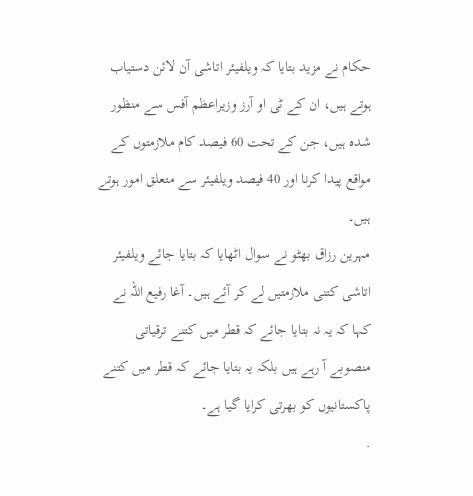حکام نے مزید بتایا کہ ویلفیئر اتاشی آن لائن دستیاب ہوتے ہیں، ان کے ٹی او آرز وزیراعظم آفس سے منظور شدہ ہیں، جن کے تحت 60 فیصد کام ملازمتوں کے مواقع پیدا کرنا اور 40 فیصد ویلفیئر سے متعلق امور ہوتے ہیں۔
مہرین رزاق بھٹو نے سوال اٹھایا کہ بتایا جائے ویلفیئر اتاشی کتنی ملازمتیں لے کر آئے ہیں۔ آغا رفیع اللہ نے کہا کہ یہ نہ بتایا جائے کہ قطر میں کتنے ترقیاتی منصوبے آ رہے ہیں بلکہ یہ بتایا جائے کہ قطر میں کتنے پاکستانیوں کو بھرتی کرایا گیا ہے۔
.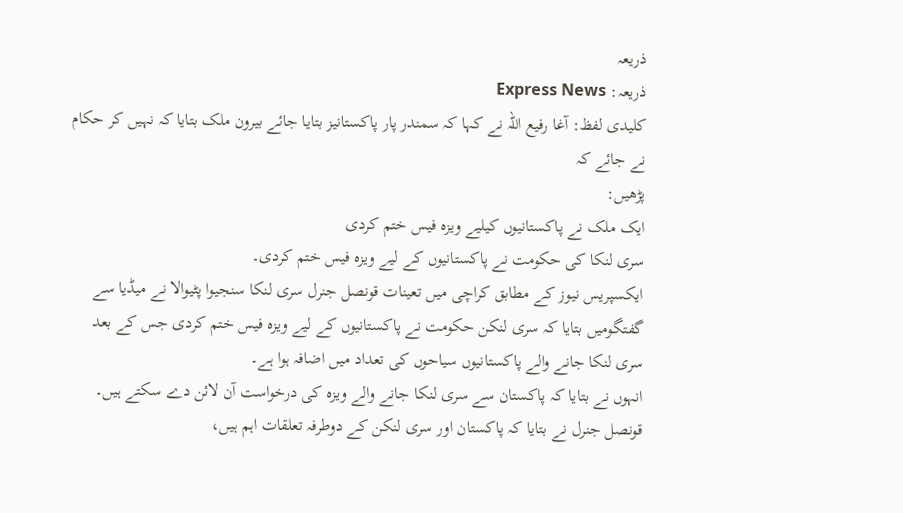ذریعہ
ذریعہ: Express News
کلیدی لفظ: آغا رفیع اللہ نے کہا کہ سمندر پار پاکستانیز بتایا جائے بیرون ملک بتایا کہ نہیں کر حکام نے جائے کہ
پڑھیں:
ایک ملک نے پاکستانیوں کیلیے ویزہ فیس ختم کردی
سری لنکا کی حکومت نے پاکستانیوں کے لیے ویزہ فیس ختم کردی۔
ایکسپریس نیوز کے مطابق کراچی میں تعینات قونصل جنرل سری لنکا سنجیوا پٹیوالا نے میڈیا سے گفتگومیں بتایا کہ سری لنکن حکومت نے پاکستانیوں کے لیے ویزہ فیس ختم کردی جس کے بعد سری لنکا جانے والے پاکستانیوں سیاحوں کی تعداد میں اضافہ ہوا ہے۔
انہوں نے بتایا کہ پاکستان سے سری لنکا جانے والے ویزہ کی درخواست آن لائن دے سکتے ہیں۔
قونصل جنرل نے بتایا کہ پاکستان اور سری لنکن کے دوطرفہ تعلقات اہم ہیں،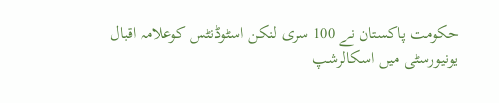حکومت پاکستان نے 100 سری لنکن اسٹوڈنٹس کوعلامہ اقبال یونیورسٹی میں اسکالرشپ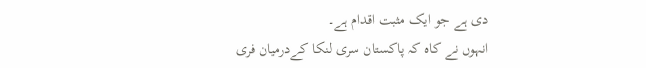دی ہے جو ایک مثبت اقدام ہے۔
انہوں نے کاہ کہ پاکستان سری لنکا کےدرمیان فری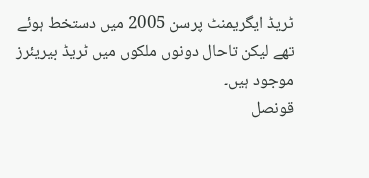ٹریڈ ایگریمنٹ پرسن 2005 میں دستخط ہوئے تھے لیکن تاحال دونوں ملکوں میں ٹریڈ بیریئرز موجود ہیں۔
قونصل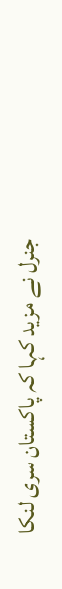جنرل نے مزید کہا کہ پاکستان سری لنکا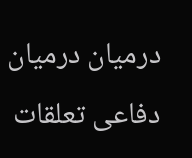درمیان درمیان دفاعی تعلقات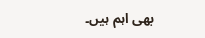بھی اہم ہیں۔